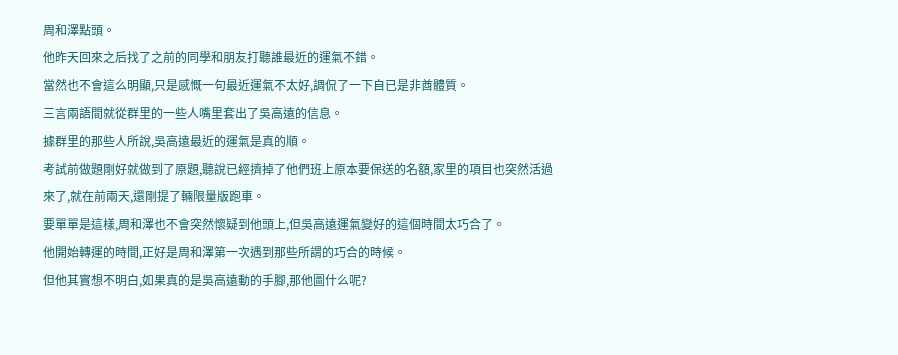周和澤點頭。
他昨天回來之后找了之前的同學和朋友打聽誰最近的運氣不錯。
當然也不會這么明顯,只是感慨一句最近運氣不太好,調侃了一下自已是非酋體質。
三言兩語間就從群里的一些人嘴里套出了吳高遠的信息。
據群里的那些人所說,吳高遠最近的運氣是真的順。
考試前做題剛好就做到了原題,聽說已經擠掉了他們班上原本要保送的名額,家里的項目也突然活過來了,就在前兩天,還剛提了輛限量版跑車。
要單單是這樣,周和澤也不會突然懷疑到他頭上,但吳高遠運氣變好的這個時間太巧合了。
他開始轉運的時間,正好是周和澤第一次遇到那些所謂的巧合的時候。
但他其實想不明白,如果真的是吳高遠動的手腳,那他圖什么呢?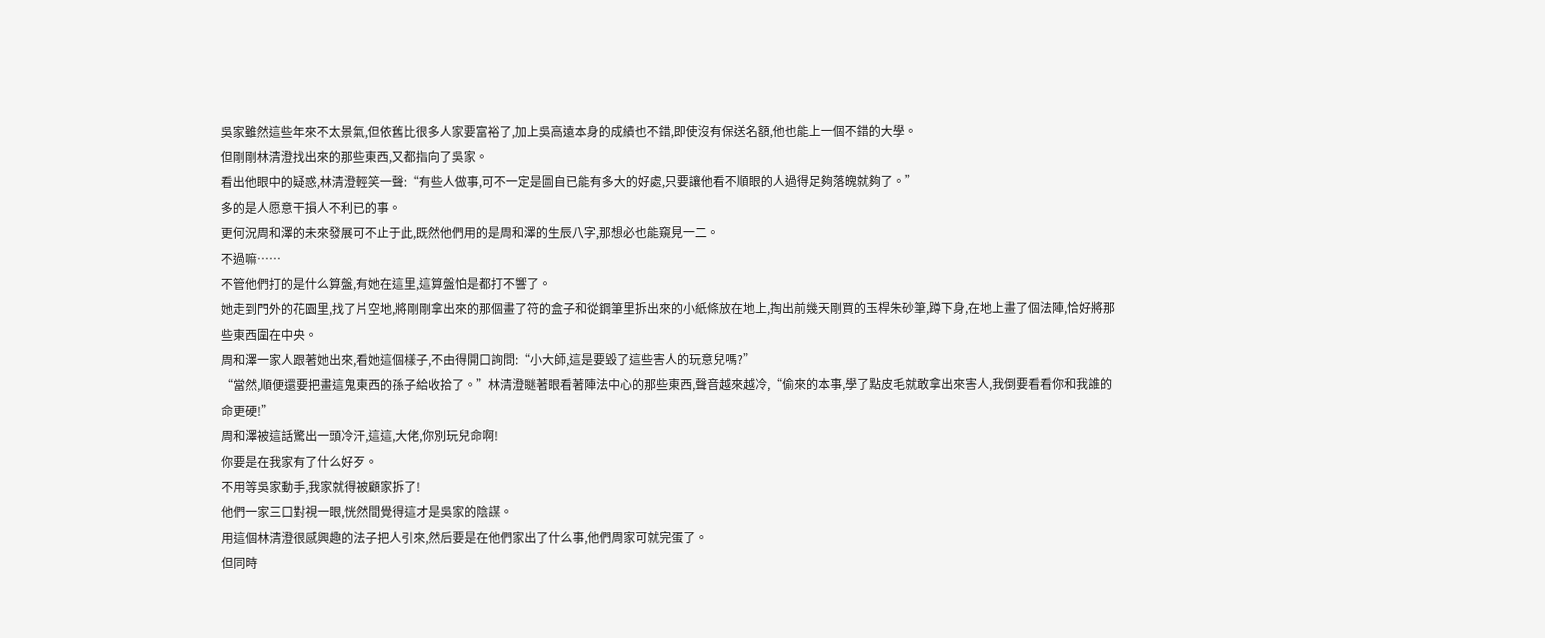吳家雖然這些年來不太景氣,但依舊比很多人家要富裕了,加上吳高遠本身的成績也不錯,即使沒有保送名額,他也能上一個不錯的大學。
但剛剛林清澄找出來的那些東西,又都指向了吳家。
看出他眼中的疑惑,林清澄輕笑一聲:“有些人做事,可不一定是圖自已能有多大的好處,只要讓他看不順眼的人過得足夠落魄就夠了。”
多的是人愿意干損人不利已的事。
更何況周和澤的未來發展可不止于此,既然他們用的是周和澤的生辰八字,那想必也能窺見一二。
不過嘛……
不管他們打的是什么算盤,有她在這里,這算盤怕是都打不響了。
她走到門外的花園里,找了片空地,將剛剛拿出來的那個畫了符的盒子和從鋼筆里拆出來的小紙條放在地上,掏出前幾天剛買的玉桿朱砂筆,蹲下身,在地上畫了個法陣,恰好將那些東西圍在中央。
周和澤一家人跟著她出來,看她這個樣子,不由得開口詢問:“小大師,這是要毀了這些害人的玩意兒嗎?”
“當然,順便還要把畫這鬼東西的孫子給收拾了。”林清澄瞇著眼看著陣法中心的那些東西,聲音越來越冷,“偷來的本事,學了點皮毛就敢拿出來害人,我倒要看看你和我誰的命更硬!”
周和澤被這話驚出一頭冷汗,這這,大佬,你別玩兒命啊!
你要是在我家有了什么好歹。
不用等吳家動手,我家就得被顧家拆了!
他們一家三口對視一眼,恍然間覺得這才是吳家的陰謀。
用這個林清澄很感興趣的法子把人引來,然后要是在他們家出了什么事,他們周家可就完蛋了。
但同時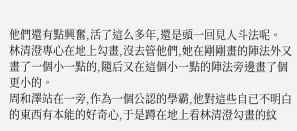他們還有點興奮,活了這么多年,還是頭一回見人斗法呢。
林清澄專心在地上勾畫,沒去管他們,她在剛剛畫的陣法外又畫了一個小一點的,隨后又在這個小一點的陣法旁邊畫了個更小的。
周和澤站在一旁,作為一個公認的學霸,他對這些自已不明白的東西有本能的好奇心,于是蹲在地上看林清澄勾畫的紋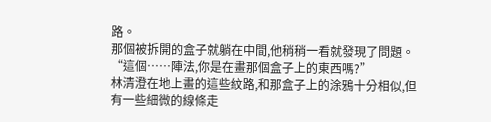路。
那個被拆開的盒子就躺在中間,他稍稍一看就發現了問題。
“這個……陣法,你是在畫那個盒子上的東西嗎?”
林清澄在地上畫的這些紋路,和那盒子上的涂鴉十分相似,但有一些細微的線條走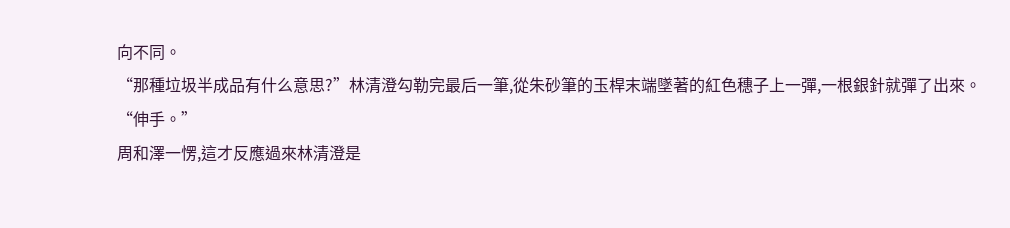向不同。
“那種垃圾半成品有什么意思?”林清澄勾勒完最后一筆,從朱砂筆的玉桿末端墜著的紅色穗子上一彈,一根銀針就彈了出來。
“伸手。”
周和澤一愣,這才反應過來林清澄是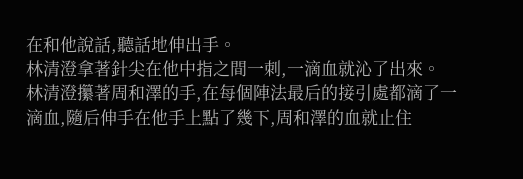在和他說話,聽話地伸出手。
林清澄拿著針尖在他中指之間一刺,一滴血就沁了出來。
林清澄攥著周和澤的手,在每個陣法最后的接引處都滴了一滴血,隨后伸手在他手上點了幾下,周和澤的血就止住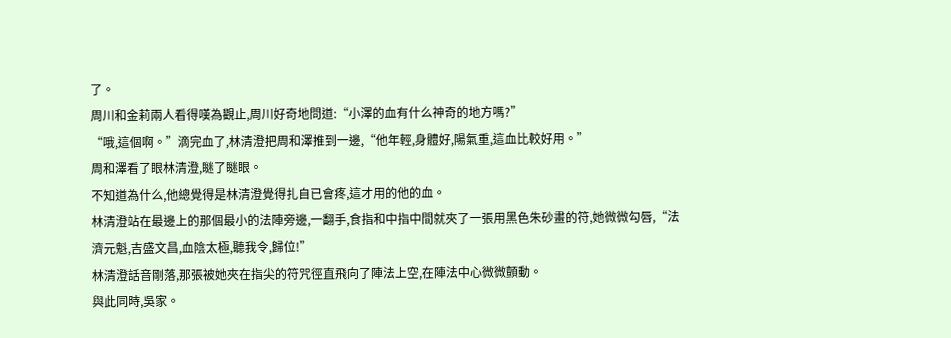了。
周川和金莉兩人看得嘆為觀止,周川好奇地問道:“小澤的血有什么神奇的地方嗎?”
“哦,這個啊。”滴完血了,林清澄把周和澤推到一邊,“他年輕,身體好,陽氣重,這血比較好用。”
周和澤看了眼林清澄,瞇了瞇眼。
不知道為什么,他總覺得是林清澄覺得扎自已會疼,這才用的他的血。
林清澄站在最邊上的那個最小的法陣旁邊,一翻手,食指和中指中間就夾了一張用黑色朱砂畫的符,她微微勾唇,“法濟元魁,吉盛文昌,血陰太極,聽我令,歸位!”
林清澄話音剛落,那張被她夾在指尖的符咒徑直飛向了陣法上空,在陣法中心微微顫動。
與此同時,吳家。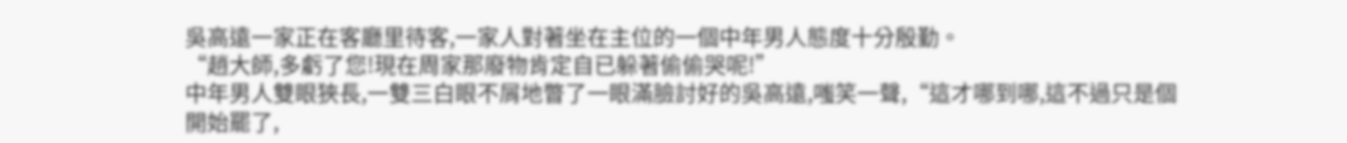吳高遠一家正在客廳里待客,一家人對著坐在主位的一個中年男人態度十分殷勤。
“趙大師,多虧了您!現在周家那廢物肯定自已躲著偷偷哭呢!”
中年男人雙眼狹長,一雙三白眼不屑地瞥了一眼滿臉討好的吳高遠,嗤笑一聲,“這才哪到哪,這不過只是個開始罷了,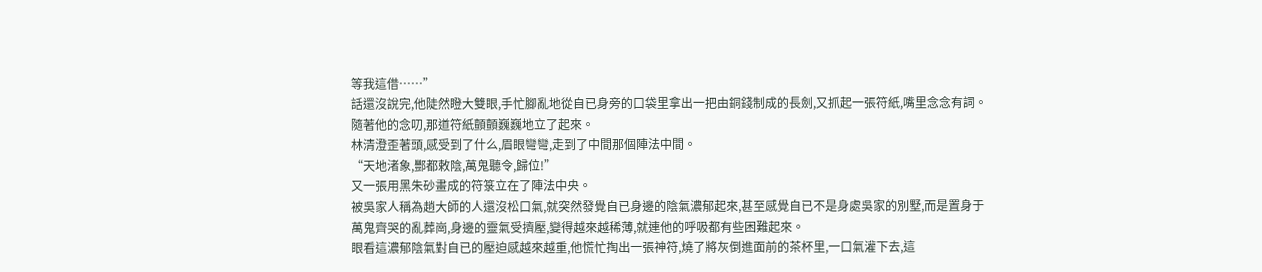等我這借……”
話還沒說完,他陡然瞪大雙眼,手忙腳亂地從自已身旁的口袋里拿出一把由銅錢制成的長劍,又抓起一張符紙,嘴里念念有詞。
隨著他的念叨,那道符紙顫顫巍巍地立了起來。
林清澄歪著頭,感受到了什么,眉眼彎彎,走到了中間那個陣法中間。
“天地渚象,酆都敕陰,萬鬼聽令,歸位!”
又一張用黑朱砂畫成的符箓立在了陣法中央。
被吳家人稱為趙大師的人還沒松口氣,就突然發覺自已身邊的陰氣濃郁起來,甚至感覺自已不是身處吳家的別墅,而是置身于萬鬼齊哭的亂葬崗,身邊的靈氣受擠壓,變得越來越稀薄,就連他的呼吸都有些困難起來。
眼看這濃郁陰氣對自已的壓迫感越來越重,他慌忙掏出一張神符,燒了將灰倒進面前的茶杯里,一口氣灌下去,這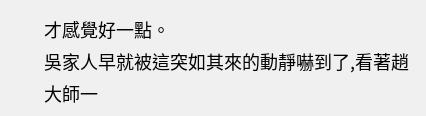才感覺好一點。
吳家人早就被這突如其來的動靜嚇到了,看著趙大師一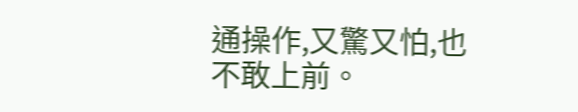通操作,又驚又怕,也不敢上前。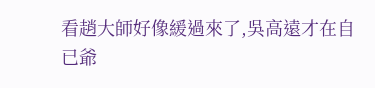看趙大師好像緩過來了,吳高遠才在自已爺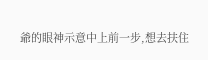爺的眼神示意中上前一步,想去扶住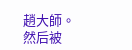趙大師。
然后被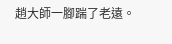趙大師一腳踹了老遠。